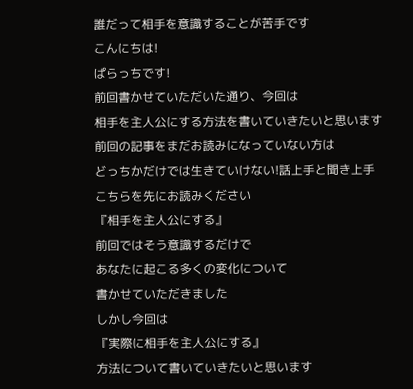誰だって相手を意識することが苦手です
こんにちは!
ぱらっちです!
前回書かせていただいた通り、今回は
相手を主人公にする方法を書いていきたいと思います
前回の記事をまだお読みになっていない方は
どっちかだけでは生きていけない!話上手と聞き上手
こちらを先にお読みください
『相手を主人公にする』
前回ではそう意識するだけで
あなたに起こる多くの変化について
書かせていただきました
しかし今回は
『実際に相手を主人公にする』
方法について書いていきたいと思います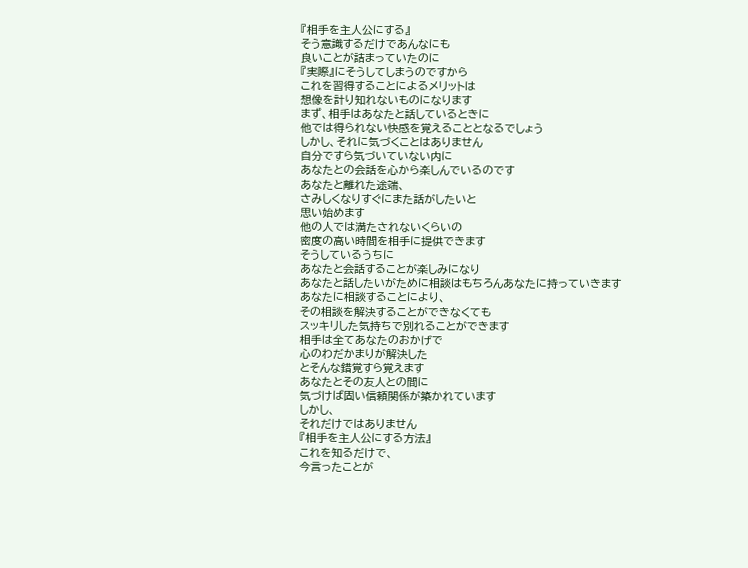『相手を主人公にする』
そう意識するだけであんなにも
良いことが詰まっていたのに
『実際』にそうしてしまうのですから
これを習得することによるメリットは
想像を計り知れないものになります
まず、相手はあなたと話しているときに
他では得られない快感を覚えることとなるでしょう
しかし、それに気づくことはありません
自分ですら気づいていない内に
あなたとの会話を心から楽しんでいるのです
あなたと離れた途端、
さみしくなりすぐにまた話がしたいと
思い始めます
他の人では満たされないくらいの
密度の高い時間を相手に提供できます
そうしているうちに
あなたと会話することが楽しみになり
あなたと話したいがために相談はもちろんあなたに持っていきます
あなたに相談することにより、
その相談を解決することができなくても
スッキリした気持ちで別れることができます
相手は全てあなたのおかげで
心のわだかまりが解決した
とそんな錯覚すら覚えます
あなたとその友人との間に
気づけば固い信頼関係が築かれています
しかし、
それだけではありません
『相手を主人公にする方法』
これを知るだけで、
今言ったことが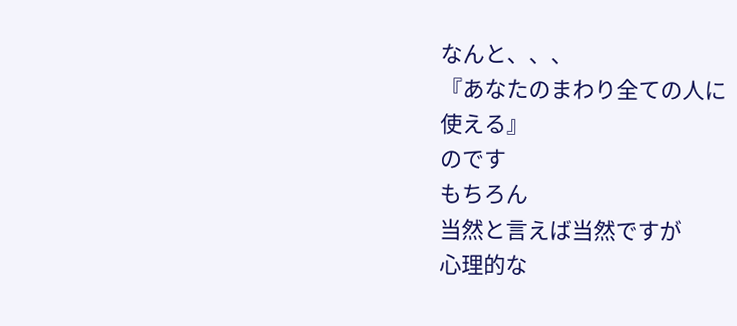なんと、、、
『あなたのまわり全ての人に
使える』
のです
もちろん
当然と言えば当然ですが
心理的な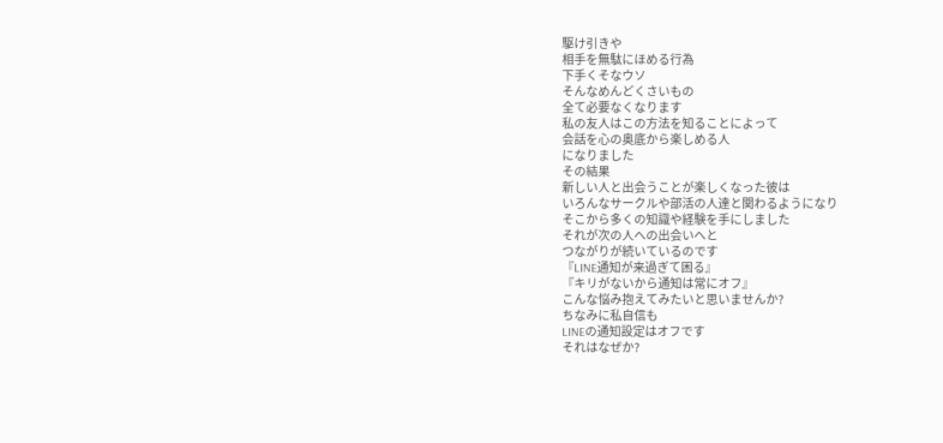駆け引きや
相手を無駄にほめる行為
下手くそなウソ
そんなめんどくさいもの
全て必要なくなります
私の友人はこの方法を知ることによって
会話を心の奥底から楽しめる人
になりました
その結果
新しい人と出会うことが楽しくなった彼は
いろんなサークルや部活の人達と関わるようになり
そこから多くの知識や経験を手にしました
それが次の人への出会いへと
つながりが続いているのです
『LINE通知が来過ぎて困る』
『キリがないから通知は常にオフ』
こんな悩み抱えてみたいと思いませんか?
ちなみに私自信も
LINEの通知設定はオフです
それはなぜか?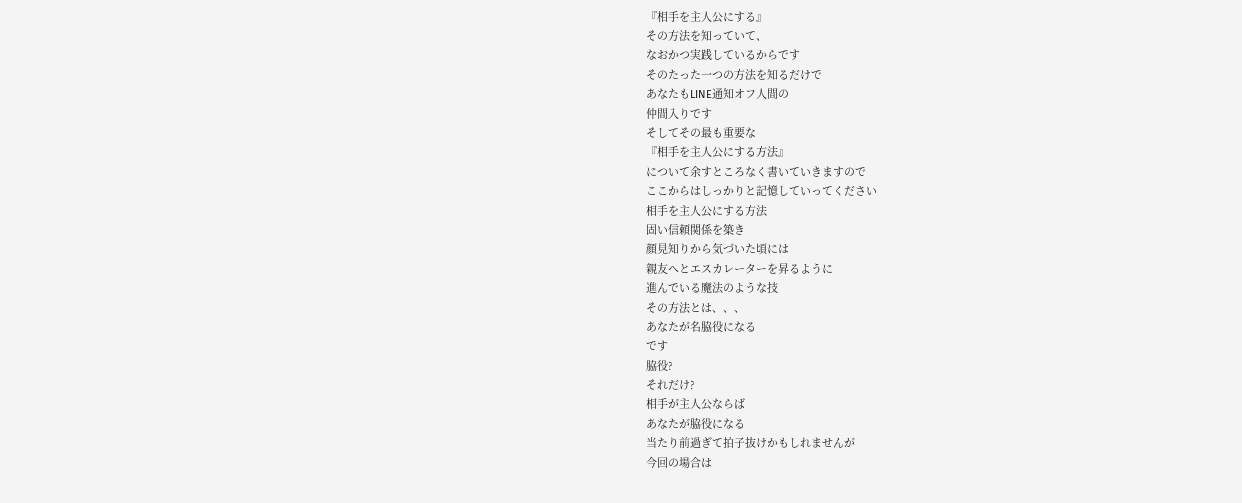『相手を主人公にする』
その方法を知っていて、
なおかつ実践しているからです
そのたった一つの方法を知るだけで
あなたもLINE通知オフ人間の
仲間入りです
そしてその最も重要な
『相手を主人公にする方法』
について余すところなく書いていきますので
ここからはしっかりと記憶していってください
相手を主人公にする方法
固い信頼関係を築き
顔見知りから気づいた頃には
親友へとエスカレーターを昇るように
進んでいる魔法のような技
その方法とは、、、
あなたが名脇役になる
です
脇役?
それだけ?
相手が主人公ならば
あなたが脇役になる
当たり前過ぎて拍子抜けかもしれませんが
今回の場合は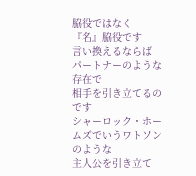脇役ではなく
『名』脇役です
言い換えるならば
パートナーのような存在で
相手を引き立てるのです
シャーロック・ホームズでいうワトソンのような
主人公を引き立て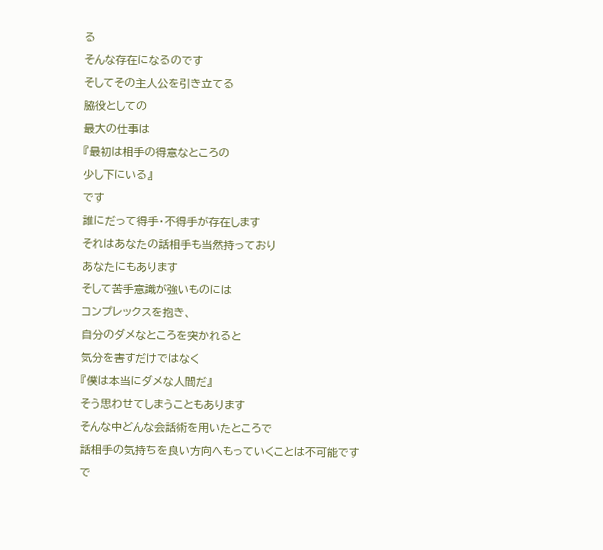る
そんな存在になるのです
そしてその主人公を引き立てる
脇役としての
最大の仕事は
『最初は相手の得意なところの
少し下にいる』
です
誰にだって得手・不得手が存在します
それはあなたの話相手も当然持っており
あなたにもあります
そして苦手意識が強いものには
コンプレックスを抱き、
自分のダメなところを突かれると
気分を害すだけではなく
『僕は本当にダメな人間だ』
そう思わせてしまうこともあります
そんな中どんな会話術を用いたところで
話相手の気持ちを良い方向へもっていくことは不可能です
で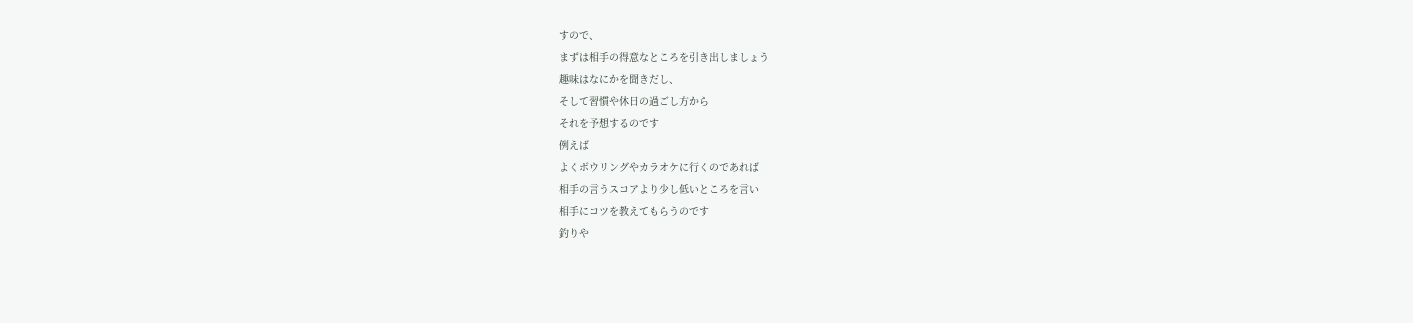すので、
まずは相手の得意なところを引き出しましょう
趣味はなにかを聞きだし、
そして習慣や休日の過ごし方から
それを予想するのです
例えば
よくボウリングやカラオケに行くのであれば
相手の言うスコアより少し低いところを言い
相手にコツを教えてもらうのです
釣りや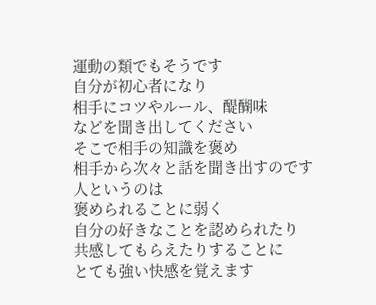運動の類でもそうです
自分が初心者になり
相手にコツやルール、醍醐味
などを聞き出してください
そこで相手の知識を褒め
相手から次々と話を聞き出すのです
人というのは
褒められることに弱く
自分の好きなことを認められたり
共感してもらえたりすることに
とても強い快感を覚えます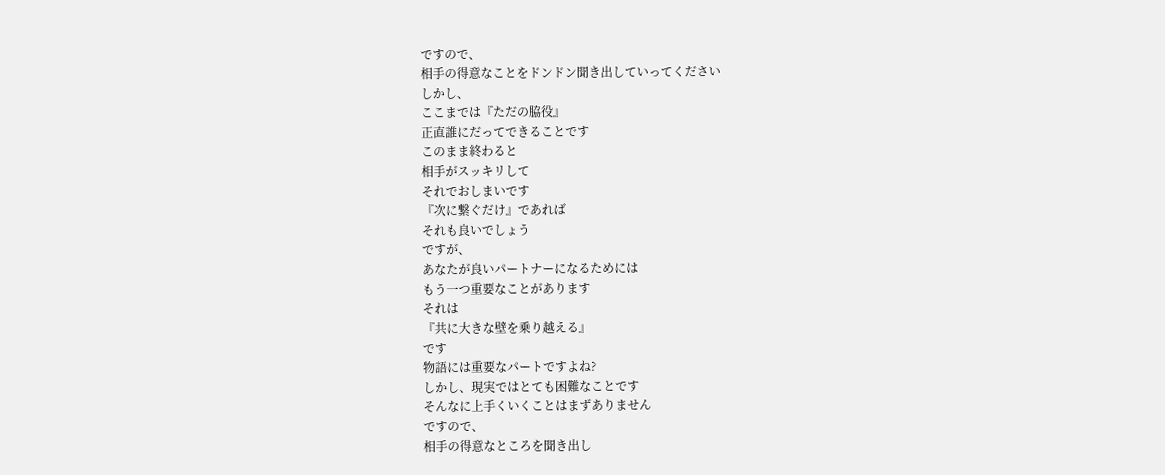ですので、
相手の得意なことをドンドン聞き出していってください
しかし、
ここまでは『ただの脇役』
正直誰にだってできることです
このまま終わると
相手がスッキリして
それでおしまいです
『次に繋ぐだけ』であれば
それも良いでしょう
ですが、
あなたが良いパートナーになるためには
もう一つ重要なことがあります
それは
『共に大きな壁を乗り越える』
です
物語には重要なパートですよね?
しかし、現実ではとても困難なことです
そんなに上手くいくことはまずありません
ですので、
相手の得意なところを聞き出し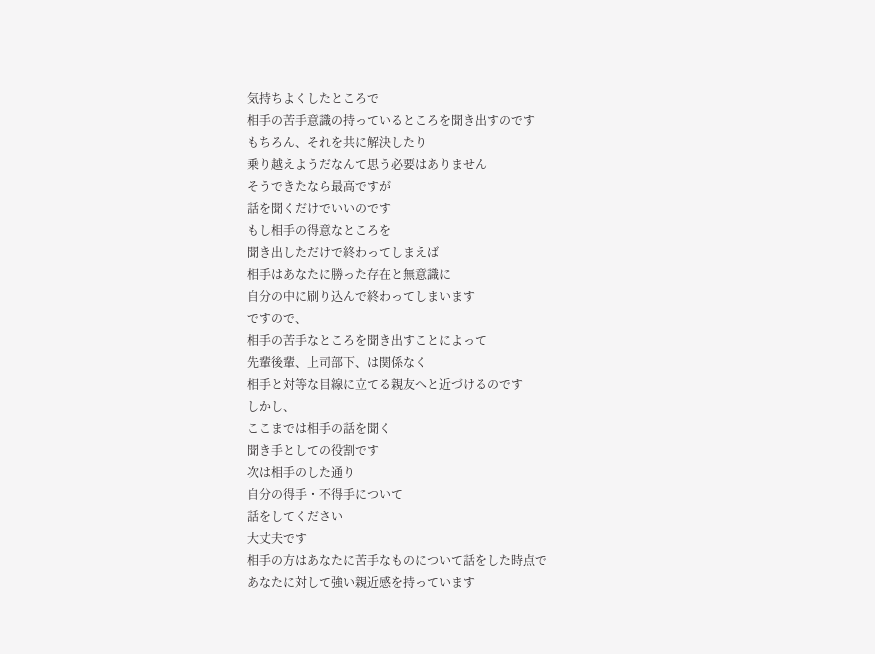気持ちよくしたところで
相手の苦手意識の持っているところを聞き出すのです
もちろん、それを共に解決したり
乗り越えようだなんて思う必要はありません
そうできたなら最高ですが
話を聞くだけでいいのです
もし相手の得意なところを
聞き出しただけで終わってしまえば
相手はあなたに勝った存在と無意識に
自分の中に刷り込んで終わってしまいます
ですので、
相手の苦手なところを聞き出すことによって
先輩後輩、上司部下、は関係なく
相手と対等な目線に立てる親友へと近づけるのです
しかし、
ここまでは相手の話を聞く
聞き手としての役割です
次は相手のした通り
自分の得手・不得手について
話をしてください
大丈夫です
相手の方はあなたに苦手なものについて話をした時点で
あなたに対して強い親近感を持っています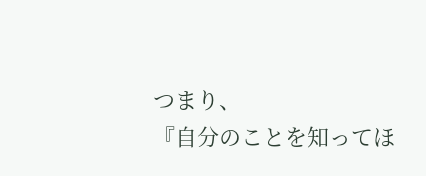つまり、
『自分のことを知ってほ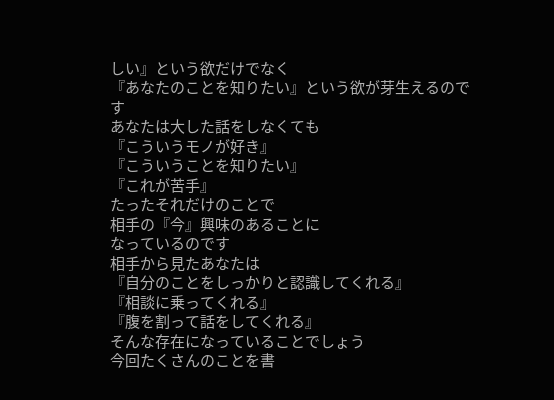しい』という欲だけでなく
『あなたのことを知りたい』という欲が芽生えるのです
あなたは大した話をしなくても
『こういうモノが好き』
『こういうことを知りたい』
『これが苦手』
たったそれだけのことで
相手の『今』興味のあることに
なっているのです
相手から見たあなたは
『自分のことをしっかりと認識してくれる』
『相談に乗ってくれる』
『腹を割って話をしてくれる』
そんな存在になっていることでしょう
今回たくさんのことを書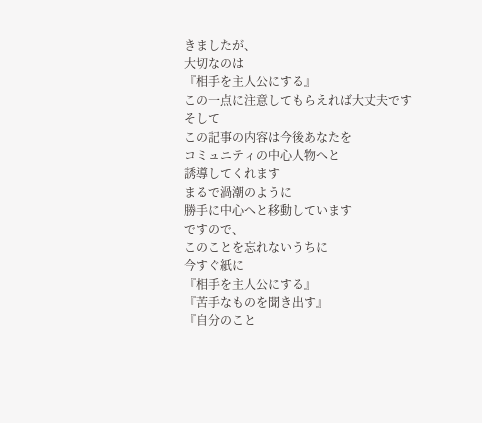きましたが、
大切なのは
『相手を主人公にする』
この一点に注意してもらえれば大丈夫です
そして
この記事の内容は今後あなたを
コミュニティの中心人物へと
誘導してくれます
まるで渦潮のように
勝手に中心へと移動しています
ですので、
このことを忘れないうちに
今すぐ紙に
『相手を主人公にする』
『苦手なものを聞き出す』
『自分のこと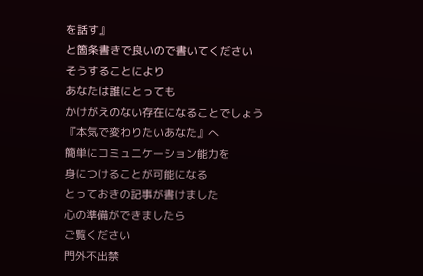を話す』
と箇条書きで良いので書いてください
そうすることにより
あなたは誰にとっても
かけがえのない存在になることでしょう
『本気で変わりたいあなた』へ
簡単にコミュニケーション能力を
身につけることが可能になる
とっておきの記事が書けました
心の準備ができましたら
ご覧ください
門外不出禁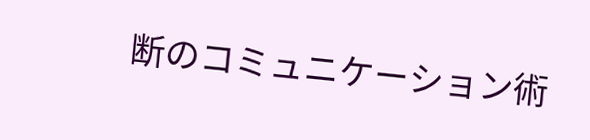断のコミュニケーション術